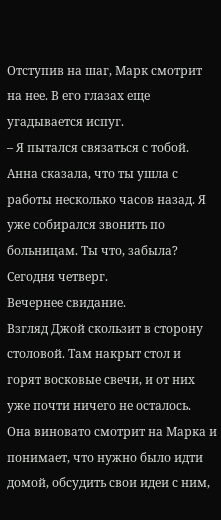Отступив на шаг, Марк смотрит на нее. В его глазах еще угадывается испуг.
– Я пытался связаться с тобой. Анна сказала, что ты ушла с работы несколько часов назад. Я уже собирался звонить по больницам. Ты что, забыла? Сегодня четверг.
Вечернее свидание.
Взгляд Джой скользит в сторону столовой. Там накрыт стол и горят восковые свечи, и от них уже почти ничего не осталось. Она виновато смотрит на Марка и понимает, что нужно было идти домой, обсудить свои идеи с ним,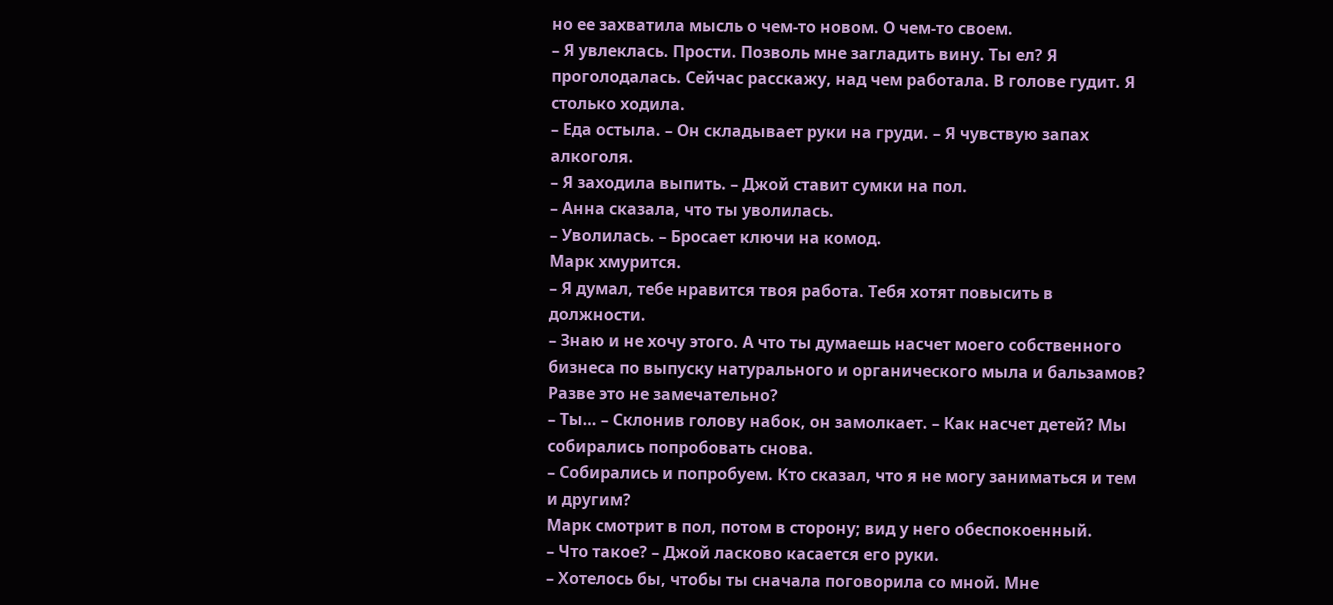но ее захватила мысль о чем-то новом. О чем-то своем.
– Я увлеклась. Прости. Позволь мне загладить вину. Ты ел? Я проголодалась. Сейчас расскажу, над чем работала. В голове гудит. Я столько ходила.
– Еда остыла. – Он складывает руки на груди. – Я чувствую запах алкоголя.
– Я заходила выпить. – Джой ставит сумки на пол.
– Анна сказала, что ты уволилась.
– Уволилась. – Бросает ключи на комод.
Марк хмурится.
– Я думал, тебе нравится твоя работа. Тебя хотят повысить в должности.
– Знаю и не хочу этого. А что ты думаешь насчет моего собственного бизнеса по выпуску натурального и органического мыла и бальзамов? Разве это не замечательно?
– Ты… – Склонив голову набок, он замолкает. – Как насчет детей? Мы собирались попробовать снова.
– Собирались и попробуем. Кто сказал, что я не могу заниматься и тем и другим?
Марк смотрит в пол, потом в сторону; вид у него обеспокоенный.
– Что такое? – Джой ласково касается его руки.
– Хотелось бы, чтобы ты сначала поговорила со мной. Мне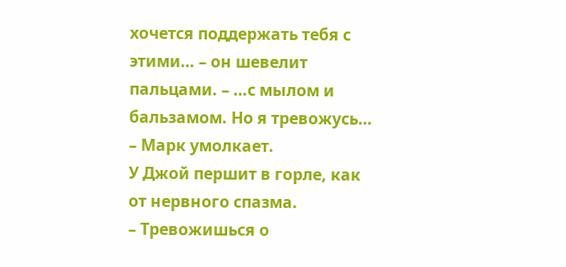хочется поддержать тебя с этими… – он шевелит пальцами. – …с мылом и бальзамом. Но я тревожусь… – Марк умолкает.
У Джой першит в горле, как от нервного спазма.
– Тревожишься о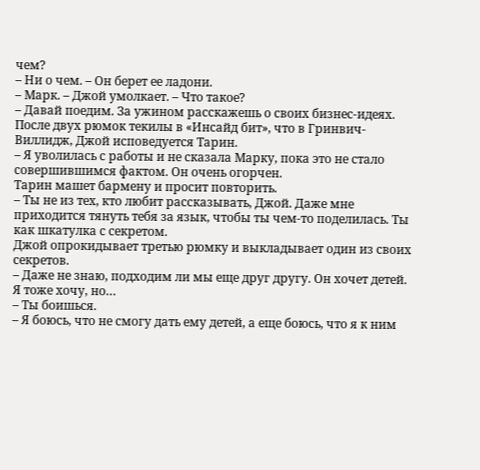чем?
– Ни о чем. – Он берет ее ладони.
– Марк. – Джой умолкает. – Что такое?
– Давай поедим. За ужином расскажешь о своих бизнес-идеях.
После двух рюмок текилы в «Инсайд бит», что в Гринвич-Виллидж, Джой исповедуется Тарин.
– Я уволилась с работы и не сказала Марку, пока это не стало совершившимся фактом. Он очень огорчен.
Тарин машет бармену и просит повторить.
– Ты не из тех, кто любит рассказывать, Джой. Даже мне приходится тянуть тебя за язык, чтобы ты чем-то поделилась. Ты как шкатулка с секретом.
Джой опрокидывает третью рюмку и выкладывает один из своих секретов.
– Даже не знаю, подходим ли мы еще друг другу. Он хочет детей. Я тоже хочу, но…
– Ты боишься.
– Я боюсь, что не смогу дать ему детей, а еще боюсь, что я к ним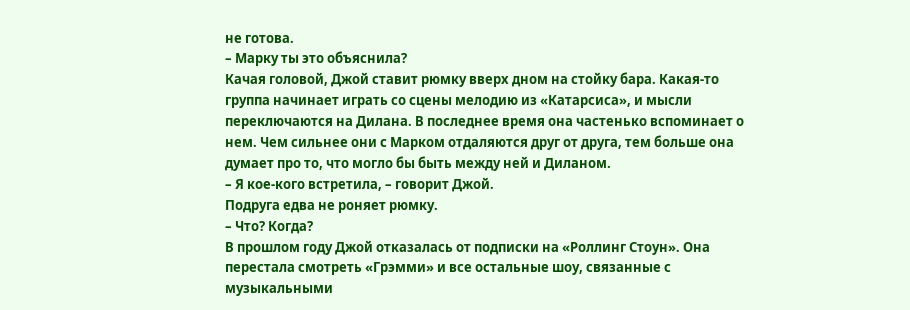не готова.
– Марку ты это объяснила?
Качая головой, Джой ставит рюмку вверх дном на стойку бара. Какая-то группа начинает играть со сцены мелодию из «Катарсиса», и мысли переключаются на Дилана. В последнее время она частенько вспоминает о нем. Чем сильнее они с Марком отдаляются друг от друга, тем больше она думает про то, что могло бы быть между ней и Диланом.
– Я кое-кого встретила, – говорит Джой.
Подруга едва не роняет рюмку.
– Что? Когда?
В прошлом году Джой отказалась от подписки на «Роллинг Стоун». Она перестала смотреть «Грэмми» и все остальные шоу, связанные с музыкальными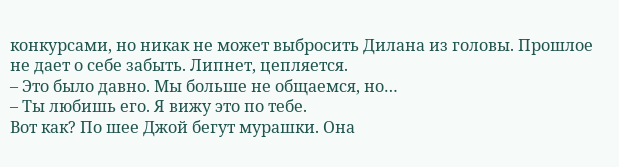конкурсами, но никак не может выбросить Дилана из головы. Прошлое не дает о себе забыть. Липнет, цепляется.
– Это было давно. Мы больше не общаемся, но…
– Ты любишь его. Я вижу это по тебе.
Вот как? По шее Джой бегут мурашки. Она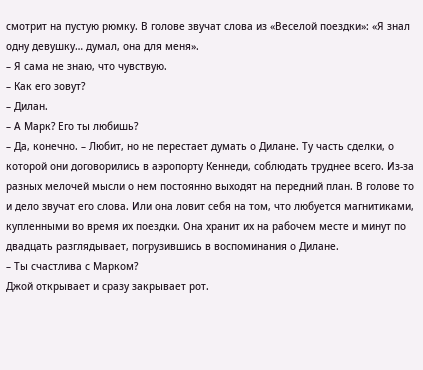смотрит на пустую рюмку. В голове звучат слова из «Веселой поездки»: «Я знал одну девушку… думал, она для меня».
– Я сама не знаю, что чувствую.
– Как его зовут?
– Дилан.
– А Марк? Его ты любишь?
– Да, конечно. – Любит, но не перестает думать о Дилане. Ту часть сделки, о которой они договорились в аэропорту Кеннеди, соблюдать труднее всего. Из-за разных мелочей мысли о нем постоянно выходят на передний план. В голове то и дело звучат его слова. Или она ловит себя на том, что любуется магнитиками, купленными во время их поездки. Она хранит их на рабочем месте и минут по двадцать разглядывает, погрузившись в воспоминания о Дилане.
– Ты счастлива с Марком?
Джой открывает и сразу закрывает рот.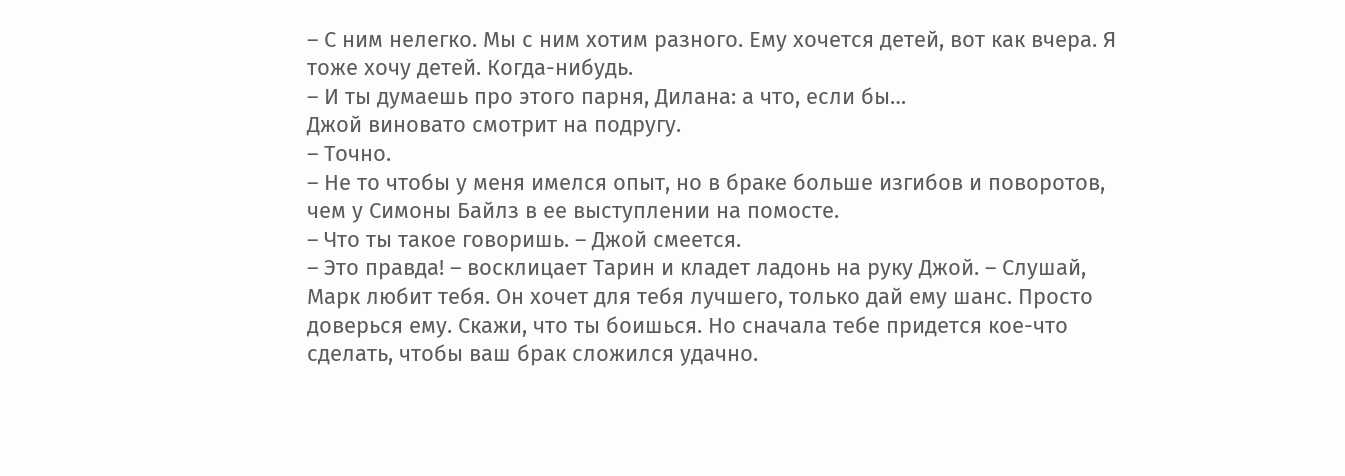– С ним нелегко. Мы с ним хотим разного. Ему хочется детей, вот как вчера. Я тоже хочу детей. Когда-нибудь.
– И ты думаешь про этого парня, Дилана: а что, если бы…
Джой виновато смотрит на подругу.
– Точно.
– Не то чтобы у меня имелся опыт, но в браке больше изгибов и поворотов, чем у Симоны Байлз в ее выступлении на помосте.
– Что ты такое говоришь. – Джой смеется.
– Это правда! – восклицает Тарин и кладет ладонь на руку Джой. – Слушай, Марк любит тебя. Он хочет для тебя лучшего, только дай ему шанс. Просто доверься ему. Скажи, что ты боишься. Но сначала тебе придется кое-что сделать, чтобы ваш брак сложился удачно.